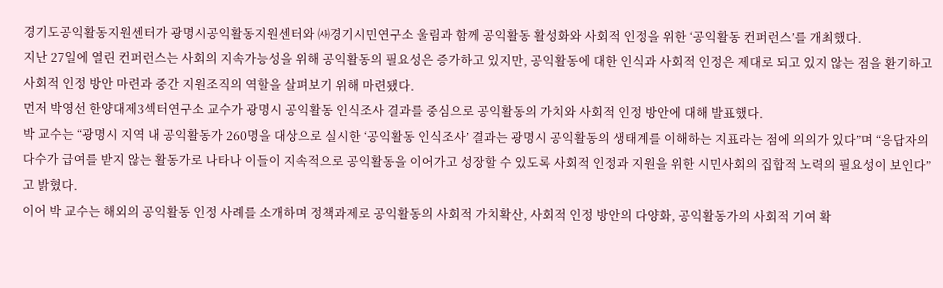경기도공익활동지원센터가 광명시공익활동지원센터와 ㈔경기시민연구소 울림과 함께 공익활동 활성화와 사회적 인정을 위한 ‘공익활동 컨퍼런스’를 개최했다.
지난 27일에 열린 컨퍼런스는 사회의 지속가능성을 위해 공익활동의 필요성은 증가하고 있지만, 공익활동에 대한 인식과 사회적 인정은 제대로 되고 있지 않는 점을 환기하고 사회적 인정 방안 마련과 중간 지원조직의 역할을 살펴보기 위해 마련됐다.
먼저 박영선 한양대제3섹터연구소 교수가 광명시 공익활동 인식조사 결과를 중심으로 공익활동의 가치와 사회적 인정 방안에 대해 발표했다.
박 교수는 “광명시 지역 내 공익활동가 260명을 대상으로 실시한 ‘공익활동 인식조사’ 결과는 광명시 공익활동의 생태계를 이해하는 지표라는 점에 의의가 있다”며 “응답자의 다수가 급여를 받지 않는 활동가로 나타나 이들이 지속적으로 공익활동을 이어가고 성장할 수 있도록 사회적 인정과 지원을 위한 시민사회의 집합적 노력의 필요성이 보인다”고 밝혔다.
이어 박 교수는 해외의 공익활동 인정 사례를 소개하며 정책과제로 공익활동의 사회적 가치확산, 사회적 인정 방안의 다양화, 공익활동가의 사회적 기여 확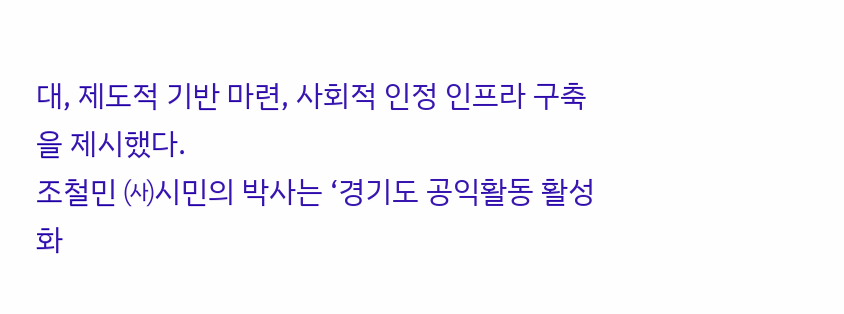대, 제도적 기반 마련, 사회적 인정 인프라 구축을 제시했다.
조철민 ㈔시민의 박사는 ‘경기도 공익활동 활성화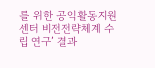를 위한 공익활동지원센터 비전전략체계 수립 연구’ 결과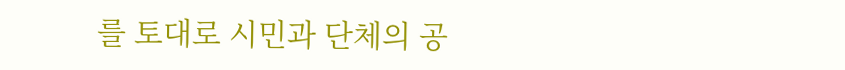를 토대로 시민과 단체의 공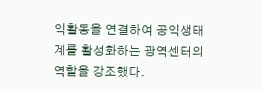익활동을 연결하여 공익생태계를 활성화하는 광역센터의 역할을 강조했다.